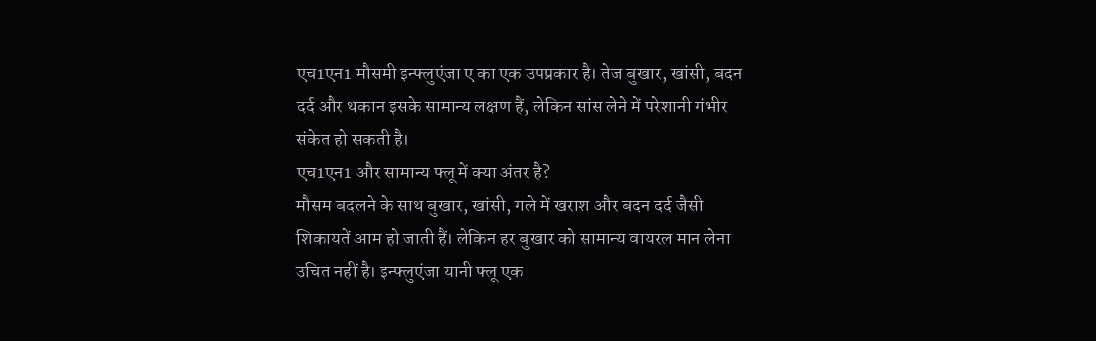एच1एन1 मौसमी इन्फ्लुएंजा ए का एक उपप्रकार है। तेज बुखार, खांसी, बदन दर्द और थकान इसके सामान्य लक्षण हैं, लेकिन सांस लेने में परेशानी गंभीर संकेत हो सकती है।
एच1एन1 और सामान्य फ्लू में क्या अंतर है?
मौसम बदलने के साथ बुखार, खांसी, गले में खराश और बदन दर्द जैसी शिकायतें आम हो जाती हैं। लेकिन हर बुखार को सामान्य वायरल मान लेना उचित नहीं है। इन्फ्लुएंजा यानी फ्लू एक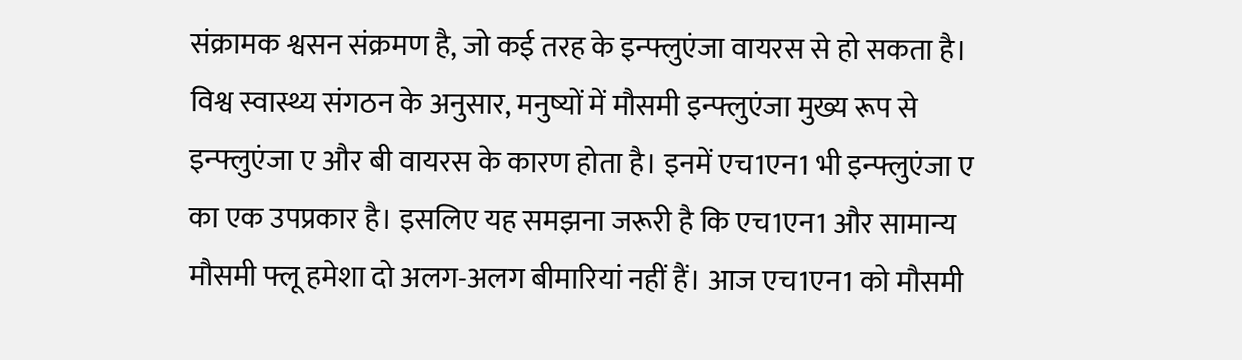संक्रामक श्वसन संक्रमण है, जो कई तरह के इन्फ्लुएंजा वायरस से हो सकता है। विश्व स्वास्थ्य संगठन के अनुसार, मनुष्यों में मौसमी इन्फ्लुएंजा मुख्य रूप से इन्फ्लुएंजा ए और बी वायरस के कारण होता है। इनमें एच1एन1 भी इन्फ्लुएंजा ए का एक उपप्रकार है। इसलिए यह समझना जरूरी है कि एच1एन1 और सामान्य मौसमी फ्लू हमेशा दो अलग-अलग बीमारियां नहीं हैं। आज एच1एन1 को मौसमी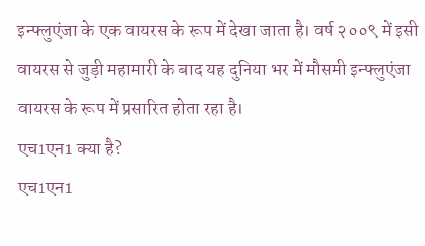इन्फ्लुएंजा के एक वायरस के रूप में देखा जाता है। वर्ष २००९ में इसी वायरस से जुड़ी महामारी के बाद यह दुनिया भर में मौसमी इन्फ्लुएंजा वायरस के रूप में प्रसारित होता रहा है।
एच1एन1 क्या है?
एच1एन1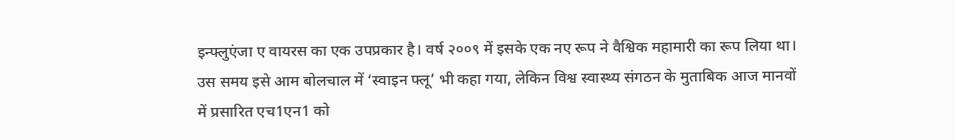इन्फ्लुएंजा ए वायरस का एक उपप्रकार है। वर्ष २००९ में इसके एक नए रूप ने वैश्विक महामारी का रूप लिया था। उस समय इसे आम बोलचाल में ‘स्वाइन फ्लू’ भी कहा गया, लेकिन विश्व स्वास्थ्य संगठन के मुताबिक आज मानवों में प्रसारित एच1एन1 को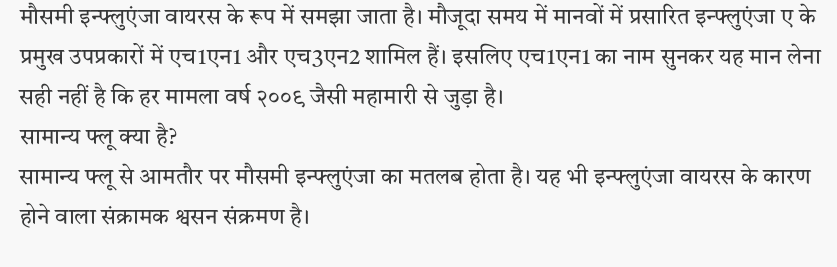मौसमी इन्फ्लुएंजा वायरस के रूप में समझा जाता है। मौजूदा समय में मानवों में प्रसारित इन्फ्लुएंजा ए के प्रमुख उपप्रकारों में एच1एन1 और एच3एन2 शामिल हैं। इसलिए एच1एन1 का नाम सुनकर यह मान लेना सही नहीं है कि हर मामला वर्ष २००९ जैसी महामारी से जुड़ा है।
सामान्य फ्लू क्या है?
सामान्य फ्लू से आमतौर पर मौसमी इन्फ्लुएंजा का मतलब होता है। यह भी इन्फ्लुएंजा वायरस के कारण होने वाला संक्रामक श्वसन संक्रमण है।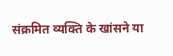संक्रमित व्यक्ति के खांसने या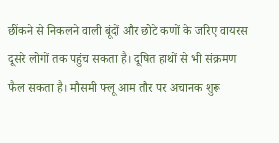छींकने से निकलने वाली बूंदों और छोटे कणों के जरिए वायरस दूसरे लोगों तक पहुंच सकता है। दूषित हाथों से भी संक्रमण फैल सकता है। मौसमी फ्लू आम तौर पर अचानक शुरू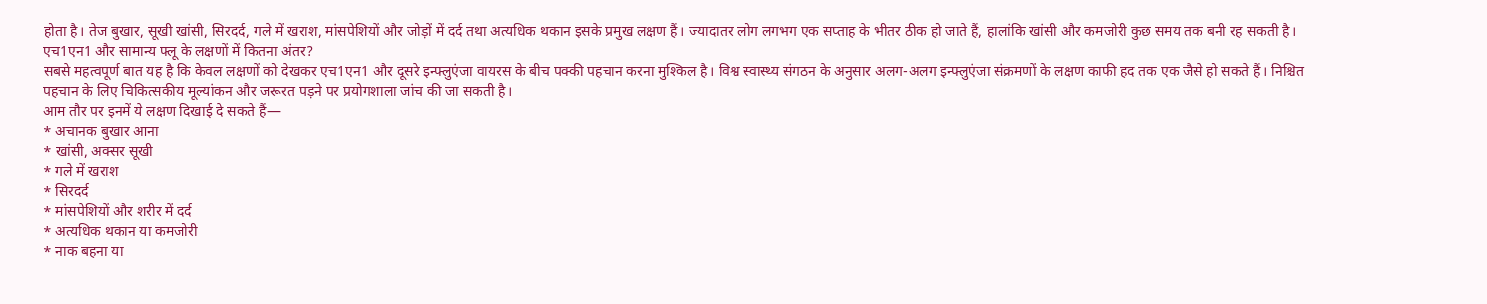होता है। तेज बुखार, सूखी खांसी, सिरदर्द, गले में खराश, मांसपेशियों और जोड़ों में दर्द तथा अत्यधिक थकान इसके प्रमुख लक्षण हैं। ज्यादातर लोग लगभग एक सप्ताह के भीतर ठीक हो जाते हैं, हालांकि खांसी और कमजोरी कुछ समय तक बनी रह सकती है।
एच1एन1 और सामान्य फ्लू के लक्षणों में कितना अंतर?
सबसे महत्वपूर्ण बात यह है कि केवल लक्षणों को देखकर एच1एन1 और दूसरे इन्फ्लुएंजा वायरस के बीच पक्की पहचान करना मुश्किल है। विश्व स्वास्थ्य संगठन के अनुसार अलग-अलग इन्फ्लुएंजा संक्रमणों के लक्षण काफी हद तक एक जैसे हो सकते हैं। निश्चित पहचान के लिए चिकित्सकीय मूल्यांकन और जरूरत पड़ने पर प्रयोगशाला जांच की जा सकती है।
आम तौर पर इनमें ये लक्षण दिखाई दे सकते हैं—
* अचानक बुखार आना
* खांसी, अक्सर सूखी
* गले में खराश
* सिरदर्द
* मांसपेशियों और शरीर में दर्द
* अत्यधिक थकान या कमजोरी
* नाक बहना या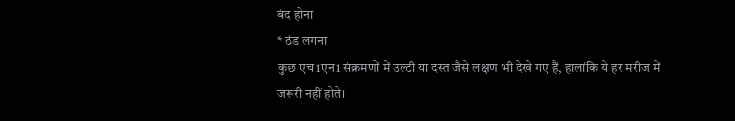बंद होना
* ठंड लगना
कुछ एच1एन1 संक्रमणों में उल्टी या दस्त जैसे लक्षण भी देखे गए हैं, हालांकि ये हर मरीज में जरूरी नहीं होते।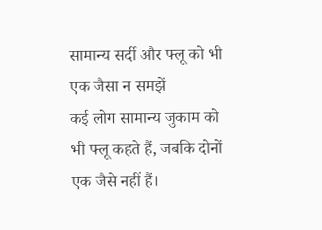सामान्य सर्दी और फ्लू को भी एक जैसा न समझें
कई लोग सामान्य जुकाम को भी फ्लू कहते हैं, जबकि दोनों एक जैसे नहीं हैं।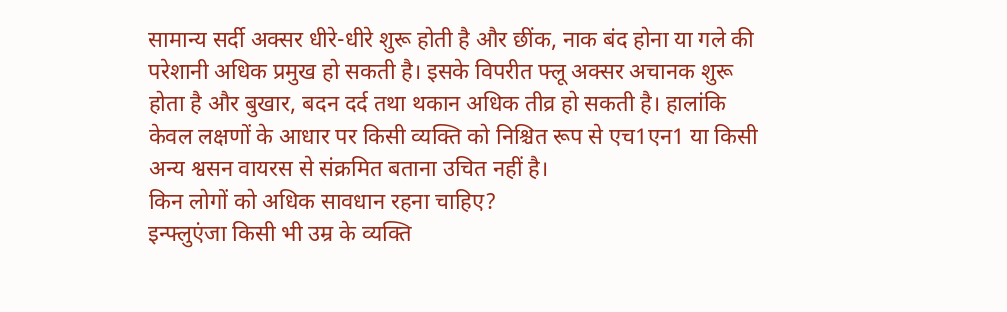सामान्य सर्दी अक्सर धीरे-धीरे शुरू होती है और छींक, नाक बंद होना या गले की परेशानी अधिक प्रमुख हो सकती है। इसके विपरीत फ्लू अक्सर अचानक शुरू होता है और बुखार, बदन दर्द तथा थकान अधिक तीव्र हो सकती है। हालांकि केवल लक्षणों के आधार पर किसी व्यक्ति को निश्चित रूप से एच1एन1 या किसी अन्य श्वसन वायरस से संक्रमित बताना उचित नहीं है।
किन लोगों को अधिक सावधान रहना चाहिए?
इन्फ्लुएंजा किसी भी उम्र के व्यक्ति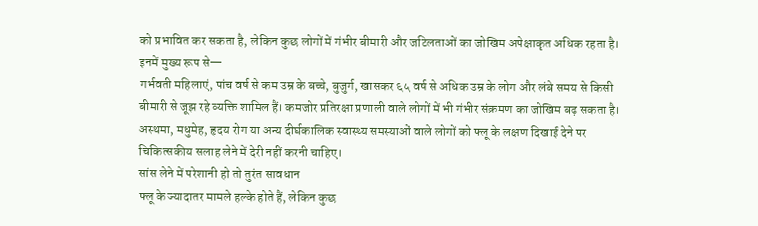को प्रभावित कर सकता है, लेकिन कुछ लोगों में गंभीर बीमारी और जटिलताओं का जोखिम अपेक्षाकृत अधिक रहता है।
इनमें मुख्य रूप से—
गर्भवती महिलाएं, पांच वर्ष से कम उम्र के बच्चे, बुजुर्ग, खासकर ६५ वर्ष से अधिक उम्र के लोग और लंबे समय से किसी बीमारी से जूझ रहे व्यक्ति शामिल हैं। कमजोर प्रतिरक्षा प्रणाली वाले लोगों में भी गंभीर संक्रमण का जोखिम बढ़ सकता है। अस्थमा, मधुमेह, हृदय रोग या अन्य दीर्घकालिक स्वास्थ्य समस्याओं वाले लोगों को फ्लू के लक्षण दिखाई देने पर चिकित्सकीय सलाह लेने में देरी नहीं करनी चाहिए।
सांस लेने में परेशानी हो तो तुरंत सावधान
फ्लू के ज्यादातर मामले हल्के होते हैं, लेकिन कुछ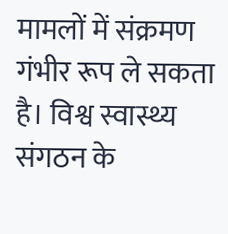मामलों में संक्रमण गंभीर रूप ले सकता है। विश्व स्वास्थ्य संगठन के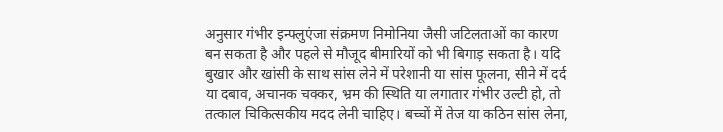अनुसार गंभीर इन्फ्लुएंजा संक्रमण निमोनिया जैसी जटिलताओं का कारण बन सकता है और पहले से मौजूद बीमारियों को भी बिगाड़ सकता है। यदि बुखार और खांसी के साथ सांस लेने में परेशानी या सांस फूलना, सीने में दर्द या दबाव, अचानक चक्कर, भ्रम की स्थिति या लगातार गंभीर उल्टी हो, तो तत्काल चिकित्सकीय मदद लेनी चाहिए। बच्चों में तेज या कठिन सांस लेना,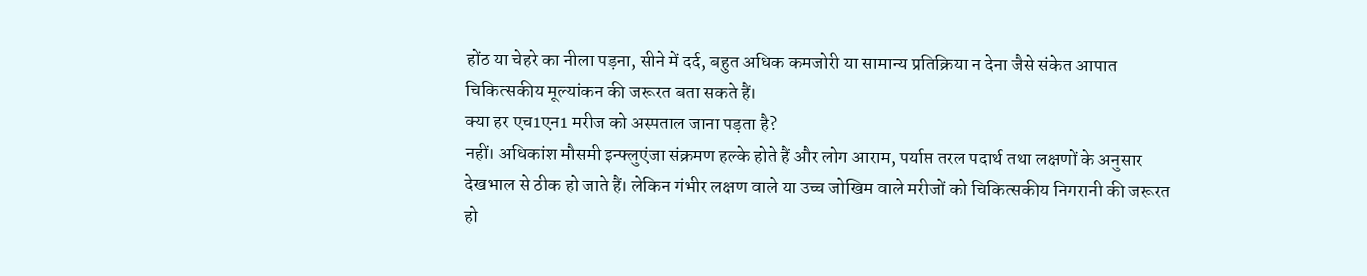होंठ या चेहरे का नीला पड़ना, सीने में दर्द, बहुत अधिक कमजोरी या सामान्य प्रतिक्रिया न देना जैसे संकेत आपात चिकित्सकीय मूल्यांकन की जरूरत बता सकते हैं।
क्या हर एच1एन1 मरीज को अस्पताल जाना पड़ता है?
नहीं। अधिकांश मौसमी इन्फ्लुएंजा संक्रमण हल्के होते हैं और लोग आराम, पर्याप्त तरल पदार्थ तथा लक्षणों के अनुसार देखभाल से ठीक हो जाते हैं। लेकिन गंभीर लक्षण वाले या उच्च जोखिम वाले मरीजों को चिकित्सकीय निगरानी की जरूरत हो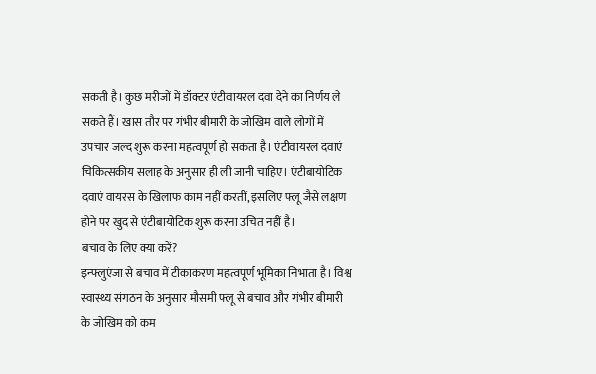सकती है। कुछ मरीजों में डॉक्टर एंटीवायरल दवा देने का निर्णय ले सकते हैं। खास तौर पर गंभीर बीमारी के जोखिम वाले लोगों में उपचार जल्द शुरू करना महत्वपूर्ण हो सकता है। एंटीवायरल दवाएं चिकित्सकीय सलाह के अनुसार ही ली जानी चाहिए। एंटीबायोटिक दवाएं वायरस के खिलाफ काम नहीं करतीं, इसलिए फ्लू जैसे लक्षण होने पर खुद से एंटीबायोटिक शुरू करना उचित नहीं है।
बचाव के लिए क्या करें?
इन्फ्लुएंजा से बचाव में टीकाकरण महत्वपूर्ण भूमिका निभाता है। विश्व स्वास्थ्य संगठन के अनुसार मौसमी फ्लू से बचाव और गंभीर बीमारी के जोखिम को कम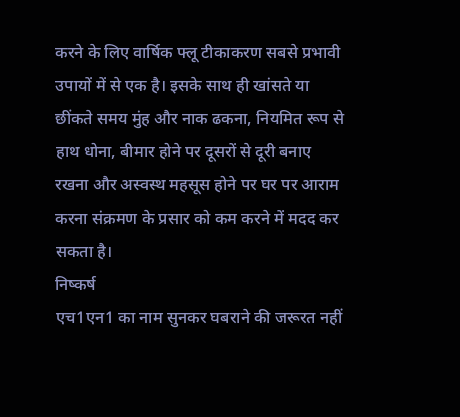करने के लिए वार्षिक फ्लू टीकाकरण सबसे प्रभावी उपायों में से एक है। इसके साथ ही खांसते या छींकते समय मुंह और नाक ढकना, नियमित रूप से हाथ धोना, बीमार होने पर दूसरों से दूरी बनाए रखना और अस्वस्थ महसूस होने पर घर पर आराम करना संक्रमण के प्रसार को कम करने में मदद कर सकता है।
निष्कर्ष
एच1एन1 का नाम सुनकर घबराने की जरूरत नहीं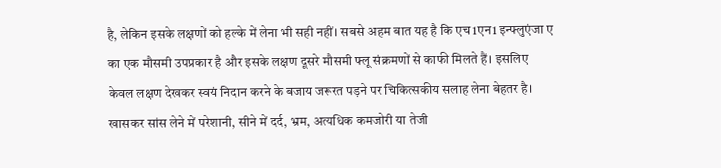है, लेकिन इसके लक्षणों को हल्के में लेना भी सही नहीं। सबसे अहम बात यह है कि एच1एन1 इन्फ्लुएंजा ए का एक मौसमी उपप्रकार है और इसके लक्षण दूसरे मौसमी फ्लू संक्रमणों से काफी मिलते हैं। इसलिए केवल लक्षण देखकर स्वयं निदान करने के बजाय जरूरत पड़ने पर चिकित्सकीय सलाह लेना बेहतर है। खासकर सांस लेने में परेशानी, सीने में दर्द, भ्रम, अत्यधिक कमजोरी या तेजी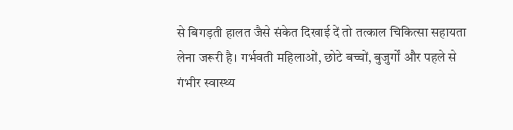से बिगड़ती हालत जैसे संकेत दिखाई दें तो तत्काल चिकित्सा सहायता लेना जरूरी है। गर्भवती महिलाओं, छोटे बच्चों, बुजुर्गों और पहले से गंभीर स्वास्थ्य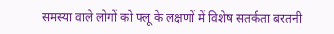समस्या वाले लोगों को फ्लू के लक्षणों में विशेष सतर्कता बरतनी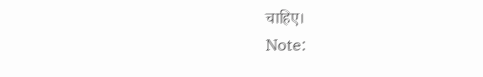चाहिए।
Note: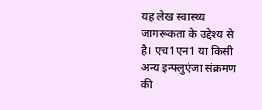यह लेख स्वास्थ्य जागरूकता के उद्देश्य से है। एच1एन1 या किसी अन्य इन्फ्लुएंजा संक्रमण की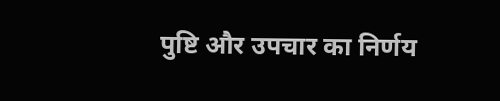पुष्टि और उपचार का निर्णय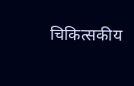चिकित्सकीय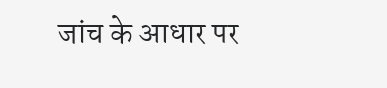जांच के आधार पर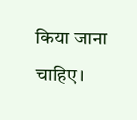किया जाना चाहिए।